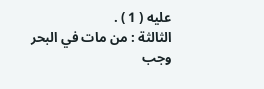عليه ( 1 ) .
الثالثة : من مات في البحر وجب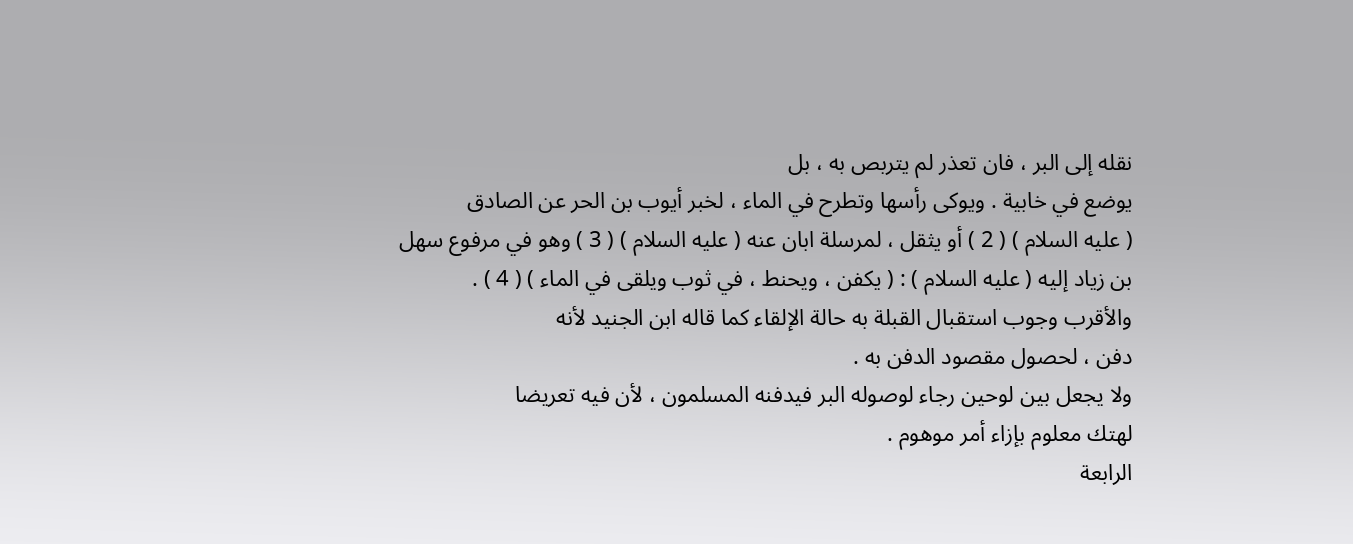نقله إلى البر ، فان تعذر لم يتربص به ، بل
يوضع في خابية . ويوكى رأسها وتطرح في الماء ، لخبر أيوب بن الحر عن الصادق
( عليه السلام ) ( 2 ) أو يثقل ، لمرسلة ابان عنه ( عليه السلام ) ( 3 ) وهو في مرفوع سهل
بن زياد إليه ( عليه السلام ) : ( يكفن ، ويحنط ، في ثوب ويلقى في الماء ) ( 4 ) .
والأقرب وجوب استقبال القبلة به حالة الإلقاء كما قاله ابن الجنيد لأنه
دفن ، لحصول مقصود الدفن به .
ولا يجعل بين لوحين رجاء لوصوله البر فيدفنه المسلمون ، لأن فيه تعريضا
لهتك معلوم بإزاء أمر موهوم .
الرابعة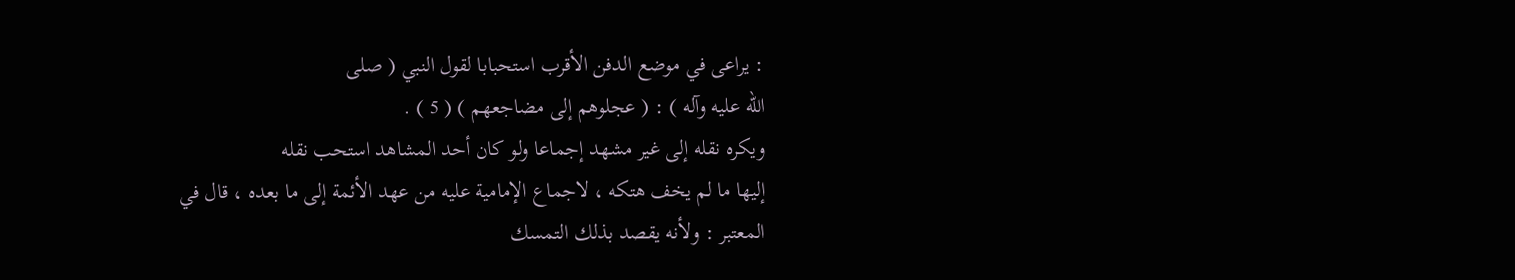: يراعى في موضع الدفن الأقرب استحبابا لقول النبي ( صلى
الله عليه وآله ) : ( عجلوهم إلى مضاجعهم ) ( 5 ) .
ويكره نقله إلى غير مشهد إجماعا ولو كان أحد المشاهد استحب نقله
إليها ما لم يخف هتكه ، لاجماع الإمامية عليه من عهد الأئمة إلى ما بعده ، قال في
المعتبر : ولأنه يقصد بذلك التمسك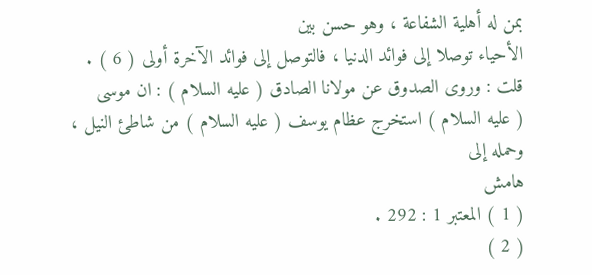بمن له أهلية الشفاعة ، وهو حسن بين
الأحياء توصلا إلى فوائد الدنيا ، فالتوصل إلى فوائد الآخرة أولى ( 6 ) .
قلت : وروى الصدوق عن مولانا الصادق ( عليه السلام ) : ان موسى
( عليه السلام ) استخرج عظام يوسف ( عليه السلام ) من شاطئ النيل ، وحمله إلى
هامش
( 1 ) المعتبر 1 : 292 .
( 2 )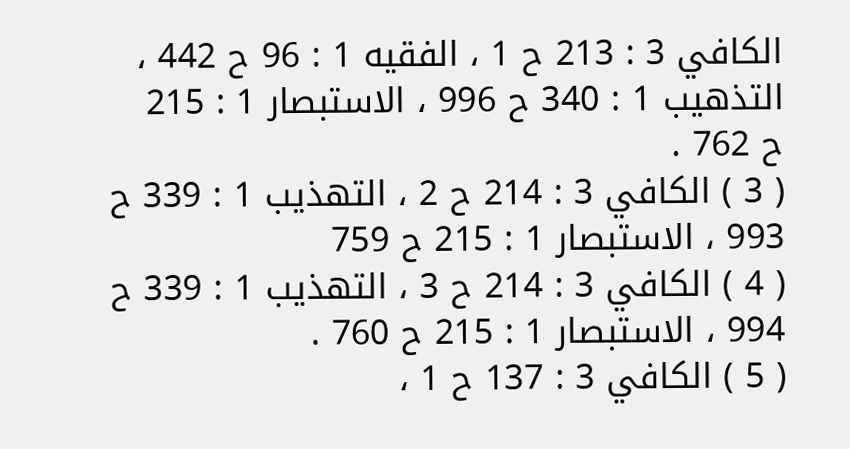الكافي 3 : 213 ح 1 ، الفقيه 1 : 96 ح 442 ، التذهيب 1 : 340 ح 996 ، الاستبصار 1 : 215
ح 762 .
( 3 ) الكافي 3 : 214 ح 2 ، التهذيب 1 : 339 ح 993 ، الاستبصار 1 : 215 ح 759
( 4 ) الكافي 3 : 214 ح 3 ، التهذيب 1 : 339 ح 994 ، الاستبصار 1 : 215 ح 760 .
( 5 ) الكافي 3 : 137 ح 1 ،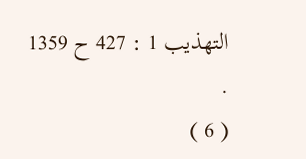التهذيب 1 : 427 ح 1359 .
( 6 )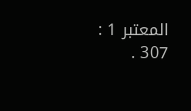المعتبر 1 : 307 .